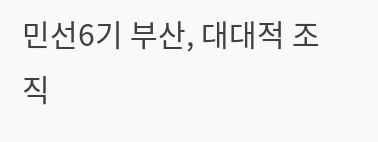민선6기 부산, 대대적 조직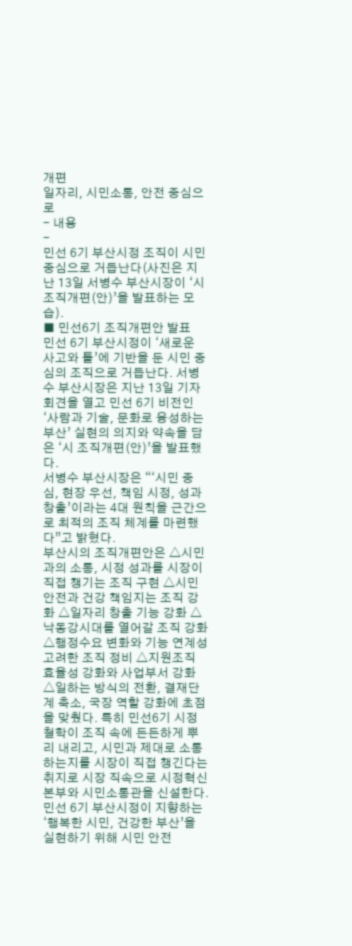개편
일자리, 시민소통, 안전 중심으로
- 내용
-
민선 6기 부산시정 조직이 시민 중심으로 거듭난다(사진은 지난 13일 서병수 부산시장이 ‘시 조직개편(안)’을 발표하는 모습).
■ 민선6기 조직개편안 발표
민선 6기 부산시정이 ‘새로운 사고와 틀’에 기반을 둔 시민 중심의 조직으로 거듭난다. 서병수 부산시장은 지난 13일 기자회견을 열고 민선 6기 비전인 ‘사람과 기술, 문화로 융성하는 부산’ 실현의 의지와 약속을 담은 ‘시 조직개편(안)’을 발표했다.
서병수 부산시장은 “‘시민 중심, 현장 우선, 책임 시정, 성과 창출’이라는 4대 원칙을 근간으로 최적의 조직 체계를 마련했다”고 밝혔다.
부산시의 조직개편안은 △시민과의 소통, 시정 성과를 시장이 직접 챙기는 조직 구현 △시민 안전과 건강 책임지는 조직 강화 △일자리 창출 기능 강화 △낙동강시대를 열어갈 조직 강화 △행정수요 변화와 기능 연계성 고려한 조직 정비 △지원조직 효율성 강화와 사업부서 강화 △일하는 방식의 전환, 결재단계 축소, 국장 역할 강화에 초점을 맞췄다. 특히 민선6기 시정 철학이 조직 속에 든든하게 뿌리 내리고, 시민과 제대로 소통하는지를 시장이 직접 챙긴다는 취지로 시장 직속으로 시정혁신본부와 시민소통관을 신설한다.
민선 6기 부산시정이 지향하는 ‘행복한 시민, 건강한 부산’을 실현하기 위해 시민 안전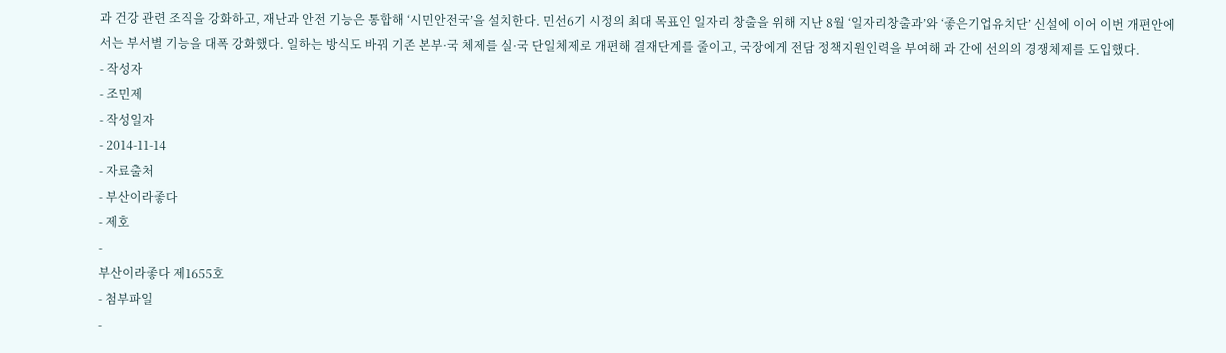과 건강 관련 조직을 강화하고, 재난과 안전 기능은 통합해 ‘시민안전국’을 설치한다. 민선6기 시정의 최대 목표인 일자리 창출을 위해 지난 8월 ‘일자리창출과’와 ‘좋은기업유치단’ 신설에 이어 이번 개편안에서는 부서별 기능을 대폭 강화했다. 일하는 방식도 바꿔 기존 본부·국 체제를 실·국 단일체제로 개편해 결재단계를 줄이고, 국장에게 전담 정책지원인력을 부여해 과 간에 선의의 경쟁체제를 도입했다.
- 작성자
- 조민제
- 작성일자
- 2014-11-14
- 자료출처
- 부산이라좋다
- 제호
-
부산이라좋다 제1655호
- 첨부파일
-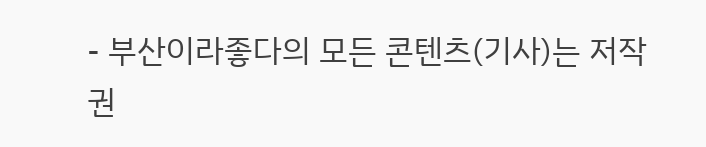- 부산이라좋다의 모든 콘텐츠(기사)는 저작권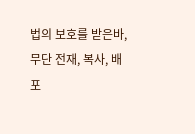법의 보호를 받은바, 무단 전재, 복사, 배포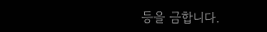등을 금합니다.